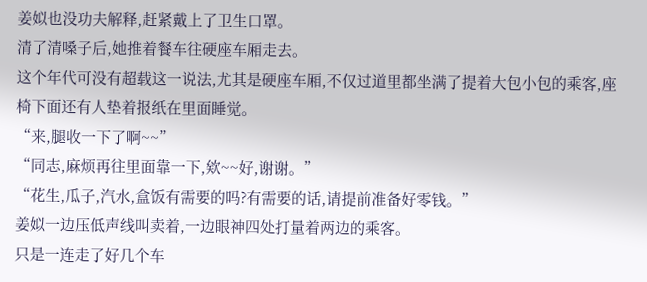姜姒也没功夫解释,赶紧戴上了卫生口罩。
清了清嗓子后,她推着餐车往硬座车厢走去。
这个年代可没有超载这一说法,尤其是硬座车厢,不仅过道里都坐满了提着大包小包的乘客,座椅下面还有人垫着报纸在里面睡觉。
“来,腿收一下了啊~~”
“同志,麻烦再往里面靠一下,欸~~好,谢谢。”
“花生,瓜子,汽水,盒饭有需要的吗?有需要的话,请提前准备好零钱。”
姜姒一边压低声线叫卖着,一边眼神四处打量着两边的乘客。
只是一连走了好几个车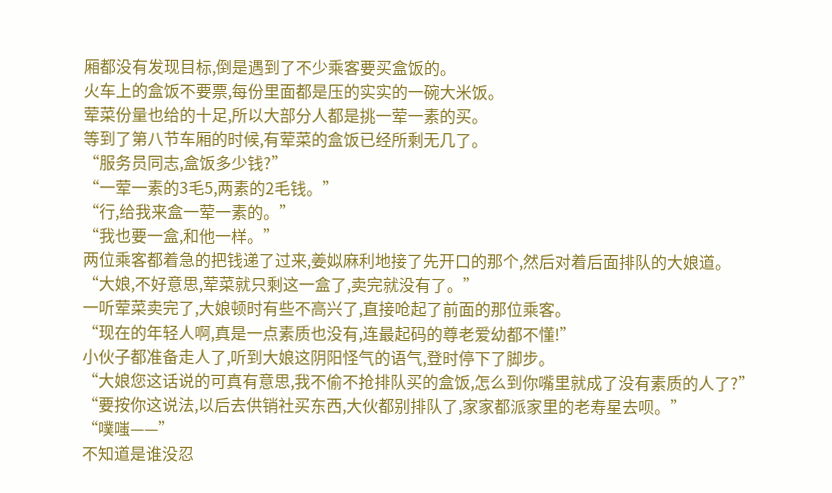厢都没有发现目标,倒是遇到了不少乘客要买盒饭的。
火车上的盒饭不要票,每份里面都是压的实实的一碗大米饭。
荤菜份量也给的十足,所以大部分人都是挑一荤一素的买。
等到了第八节车厢的时候,有荤菜的盒饭已经所剩无几了。
“服务员同志,盒饭多少钱?”
“一荤一素的3毛5,两素的2毛钱。”
“行,给我来盒一荤一素的。”
“我也要一盒,和他一样。”
两位乘客都着急的把钱递了过来,姜姒麻利地接了先开口的那个,然后对着后面排队的大娘道。
“大娘,不好意思,荤菜就只剩这一盒了,卖完就没有了。”
一听荤菜卖完了,大娘顿时有些不高兴了,直接呛起了前面的那位乘客。
“现在的年轻人啊,真是一点素质也没有,连最起码的尊老爱幼都不懂!”
小伙子都准备走人了,听到大娘这阴阳怪气的语气,登时停下了脚步。
“大娘您这话说的可真有意思,我不偷不抢排队买的盒饭,怎么到你嘴里就成了没有素质的人了?”
“要按你这说法,以后去供销社买东西,大伙都别排队了,家家都派家里的老寿星去呗。”
“噗嗤——”
不知道是谁没忍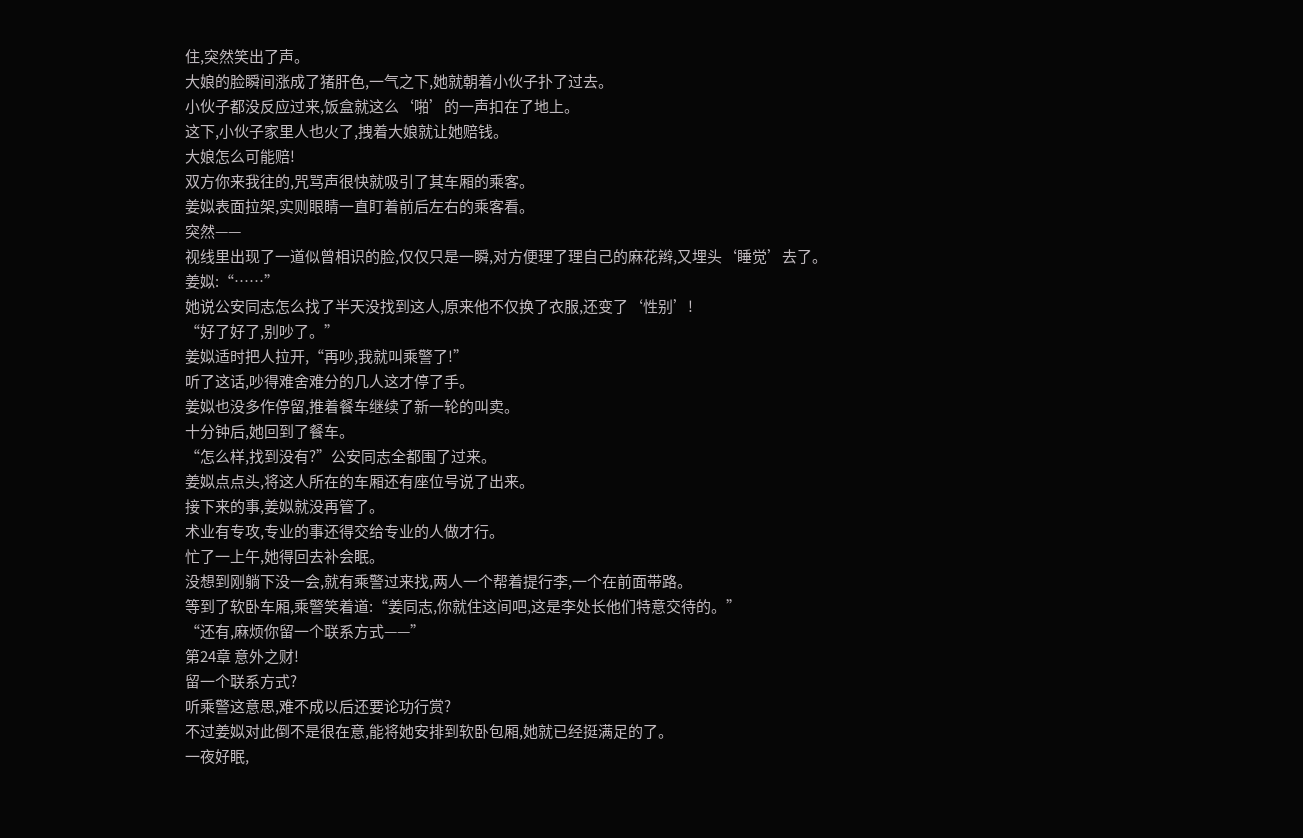住,突然笑出了声。
大娘的脸瞬间涨成了猪肝色,一气之下,她就朝着小伙子扑了过去。
小伙子都没反应过来,饭盒就这么‘啪’的一声扣在了地上。
这下,小伙子家里人也火了,拽着大娘就让她赔钱。
大娘怎么可能赔!
双方你来我往的,咒骂声很快就吸引了其车厢的乘客。
姜姒表面拉架,实则眼睛一直盯着前后左右的乘客看。
突然——
视线里出现了一道似曾相识的脸,仅仅只是一瞬,对方便理了理自己的麻花辫,又埋头‘睡觉’去了。
姜姒:“……”
她说公安同志怎么找了半天没找到这人,原来他不仅换了衣服,还变了‘性别’!
“好了好了,别吵了。”
姜姒适时把人拉开,“再吵,我就叫乘警了!”
听了这话,吵得难舍难分的几人这才停了手。
姜姒也没多作停留,推着餐车继续了新一轮的叫卖。
十分钟后,她回到了餐车。
“怎么样,找到没有?”公安同志全都围了过来。
姜姒点点头,将这人所在的车厢还有座位号说了出来。
接下来的事,姜姒就没再管了。
术业有专攻,专业的事还得交给专业的人做才行。
忙了一上午,她得回去补会眠。
没想到刚躺下没一会,就有乘警过来找,两人一个帮着提行李,一个在前面带路。
等到了软卧车厢,乘警笑着道:“姜同志,你就住这间吧,这是李处长他们特意交待的。”
“还有,麻烦你留一个联系方式——”
第24章 意外之财!
留一个联系方式?
听乘警这意思,难不成以后还要论功行赏?
不过姜姒对此倒不是很在意,能将她安排到软卧包厢,她就已经挺满足的了。
一夜好眠,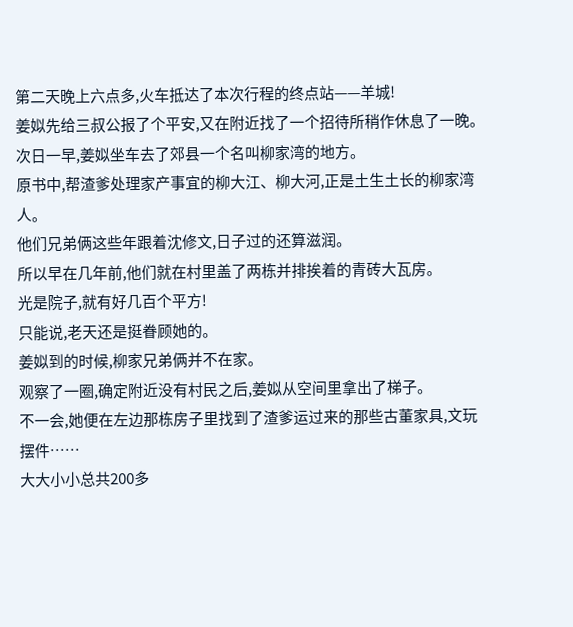第二天晚上六点多,火车抵达了本次行程的终点站——羊城!
姜姒先给三叔公报了个平安,又在附近找了一个招待所稍作休息了一晚。
次日一早,姜姒坐车去了郊县一个名叫柳家湾的地方。
原书中,帮渣爹处理家产事宜的柳大江、柳大河,正是土生土长的柳家湾人。
他们兄弟俩这些年跟着沈修文,日子过的还算滋润。
所以早在几年前,他们就在村里盖了两栋并排挨着的青砖大瓦房。
光是院子,就有好几百个平方!
只能说,老天还是挺眷顾她的。
姜姒到的时候,柳家兄弟俩并不在家。
观察了一圈,确定附近没有村民之后,姜姒从空间里拿出了梯子。
不一会,她便在左边那栋房子里找到了渣爹运过来的那些古董家具,文玩摆件……
大大小小总共200多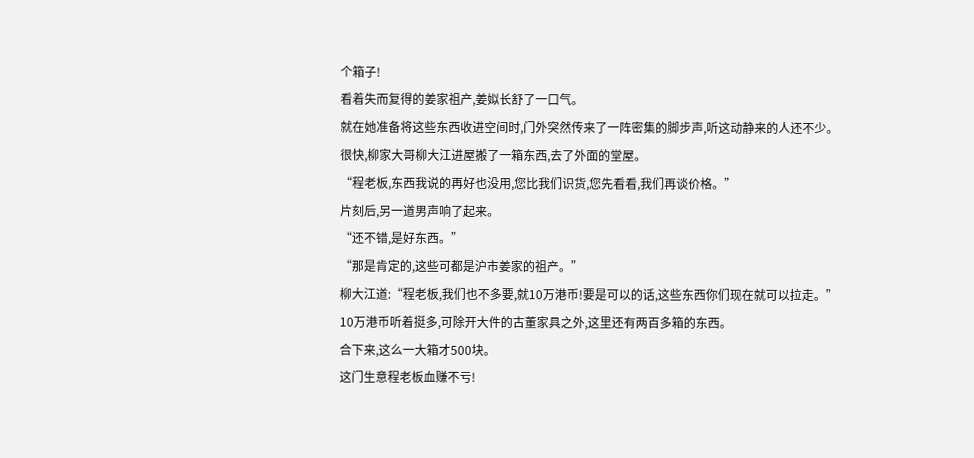个箱子!
看着失而复得的姜家祖产,姜姒长舒了一口气。
就在她准备将这些东西收进空间时,门外突然传来了一阵密集的脚步声,听这动静来的人还不少。
很快,柳家大哥柳大江进屋搬了一箱东西,去了外面的堂屋。
“程老板,东西我说的再好也没用,您比我们识货,您先看看,我们再谈价格。”
片刻后,另一道男声响了起来。
“还不错,是好东西。”
“那是肯定的,这些可都是沪市姜家的祖产。”
柳大江道:“程老板,我们也不多要,就10万港币!要是可以的话,这些东西你们现在就可以拉走。”
10万港币听着挺多,可除开大件的古董家具之外,这里还有两百多箱的东西。
合下来,这么一大箱才500块。
这门生意程老板血赚不亏!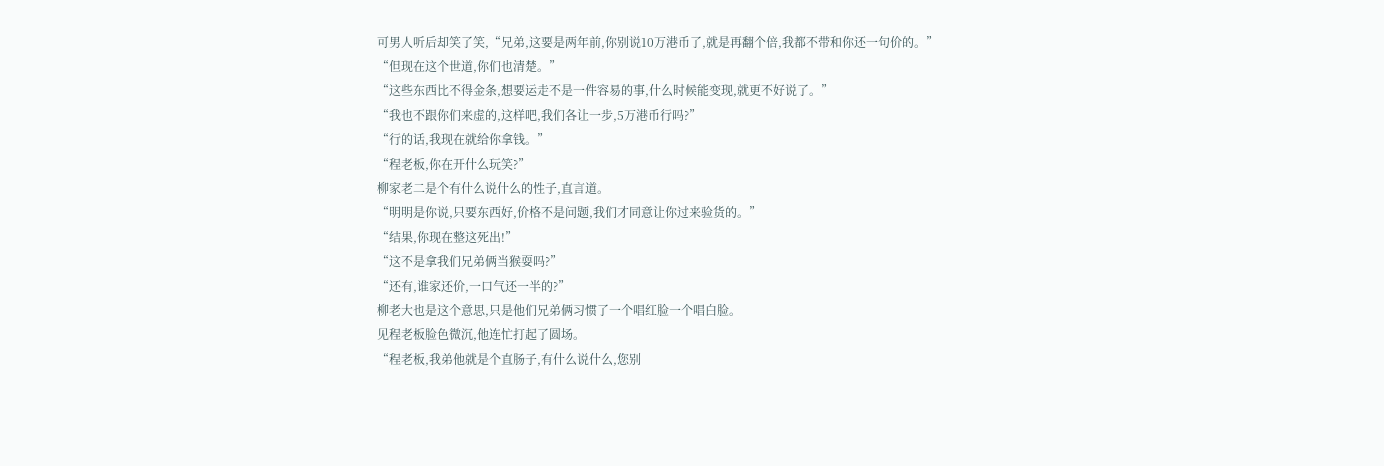可男人听后却笑了笑,“兄弟,这要是两年前,你别说10万港币了,就是再翻个倍,我都不带和你还一句价的。”
“但现在这个世道,你们也清楚。”
“这些东西比不得金条,想要运走不是一件容易的事,什么时候能变现,就更不好说了。”
“我也不跟你们来虚的,这样吧,我们各让一步,5万港币行吗?”
“行的话,我现在就给你拿钱。”
“程老板,你在开什么玩笑?”
柳家老二是个有什么说什么的性子,直言道。
“明明是你说,只要东西好,价格不是问题,我们才同意让你过来验货的。”
“结果,你现在整这死出!”
“这不是拿我们兄弟俩当猴耍吗?”
“还有,谁家还价,一口气还一半的?”
柳老大也是这个意思,只是他们兄弟俩习惯了一个唱红脸一个唱白脸。
见程老板脸色微沉,他连忙打起了圆场。
“程老板,我弟他就是个直肠子,有什么说什么,您别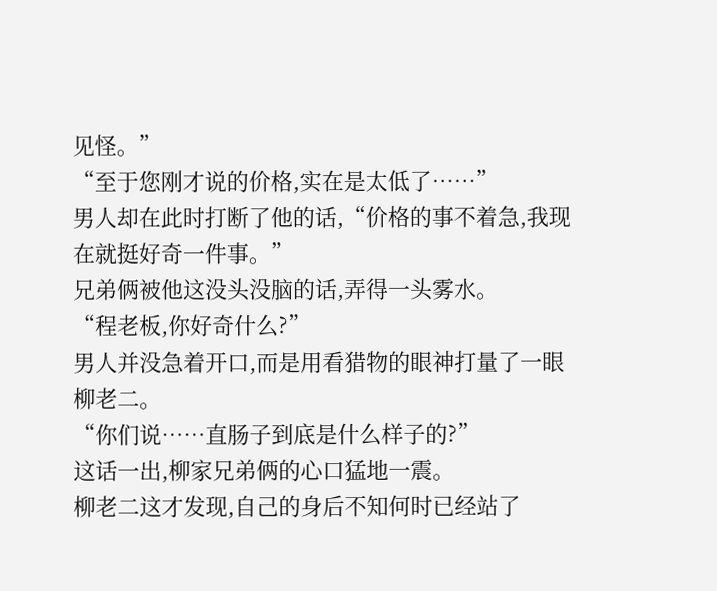见怪。”
“至于您刚才说的价格,实在是太低了……”
男人却在此时打断了他的话,“价格的事不着急,我现在就挺好奇一件事。”
兄弟俩被他这没头没脑的话,弄得一头雾水。
“程老板,你好奇什么?”
男人并没急着开口,而是用看猎物的眼神打量了一眼柳老二。
“你们说……直肠子到底是什么样子的?”
这话一出,柳家兄弟俩的心口猛地一震。
柳老二这才发现,自己的身后不知何时已经站了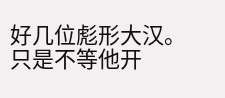好几位彪形大汉。
只是不等他开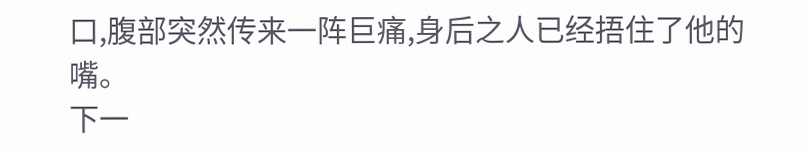口,腹部突然传来一阵巨痛,身后之人已经捂住了他的嘴。
下一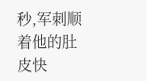秒,军刺顺着他的肚皮快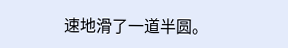速地滑了一道半圆。